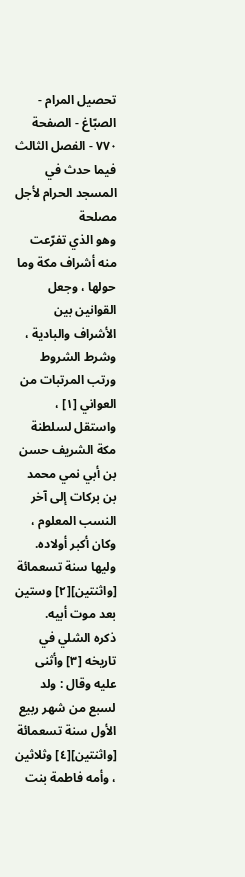تحصيل المرام - الصبّاغ - الصفحة ٧٧٠ - الفصل الثالث فيما حدث في المسجد الحرام لأجل مصلحة
وهو الذي تفرّعت منه أشراف مكة وما حولها ، وجعل القوانين بين الأشراف والبادية ، وشرط الشروط ورتب المرتبات من العواني [١] ، واستقل لسلطنة مكة الشريف حسن بن أبي نمي محمد بن بركات إلى آخر النسب المعلوم ، وكان أكبر أولاده. وليها سنة تسعمائة [واثنتين][٢] وستين بعد موت أبيه.
ذكره الشلي في تاريخه [٣] وأثنى عليه وقال : ولد لسبع من شهر ربيع الأول سنة تسعمائة [واثنتين][٤] وثلاثين ، وأمه فاطمة بنت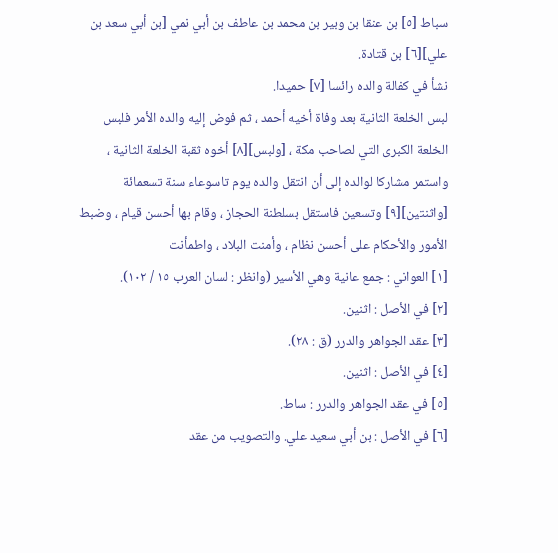سباط [٥] بن عنقا بن وبير بن محمد بن عاطف بن أبي نمي [بن أبي سعد بن علي][٦] بن قتادة.
نشأ في كفالة والده رائسا [٧] حميدا.
لبس الخلعة الثانية بعد وفاة أخيه أحمد ، ثم فوض إليه والده الأمر فلبس الخلعة الكبرى التي لصاحب مكة ، [ولبس][٨] أخوه ثقبة الخلعة الثانية ، واستمر مشاركا لوالده إلى أن انتقل والده يوم تاسوعاء سنة تسعمائة [واثنتين][٩] وتسعين فاستقل بسلطنة الحجاز ، وقام بها أحسن قيام ، وضبط الأمور والأحكام على أحسن نظام ، وأمنت البلاد ، واطمأنت
[١] العواني : جمع عانية وهي الأسير (وانظر : لسان العرب ١٥ / ١٠٢).
[٢] في الأصل : اثنين.
[٣] عقد الجواهر والدرر (ق : ٢٨).
[٤] في الأصل : اثنين.
[٥] في عقد الجواهر والدرر : ساط.
[٦] في الأصل : بن أبي سعيد علي. والتصويب من عقد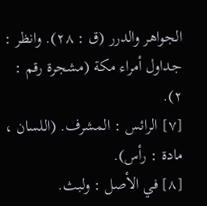الجواهر والدرر (ق : ٢٨). وانظر : جداول أمراء مكة (مشجرة رقم : ٢).
[٧] الرائس : المشرف. (اللسان ، مادة : رأس).
[٨] في الأصل : ولبث.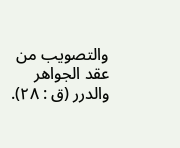والتصويب من عقد الجواهر والدرر (ق : ٢٨).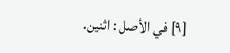[٩] في الأصل : اثنين.